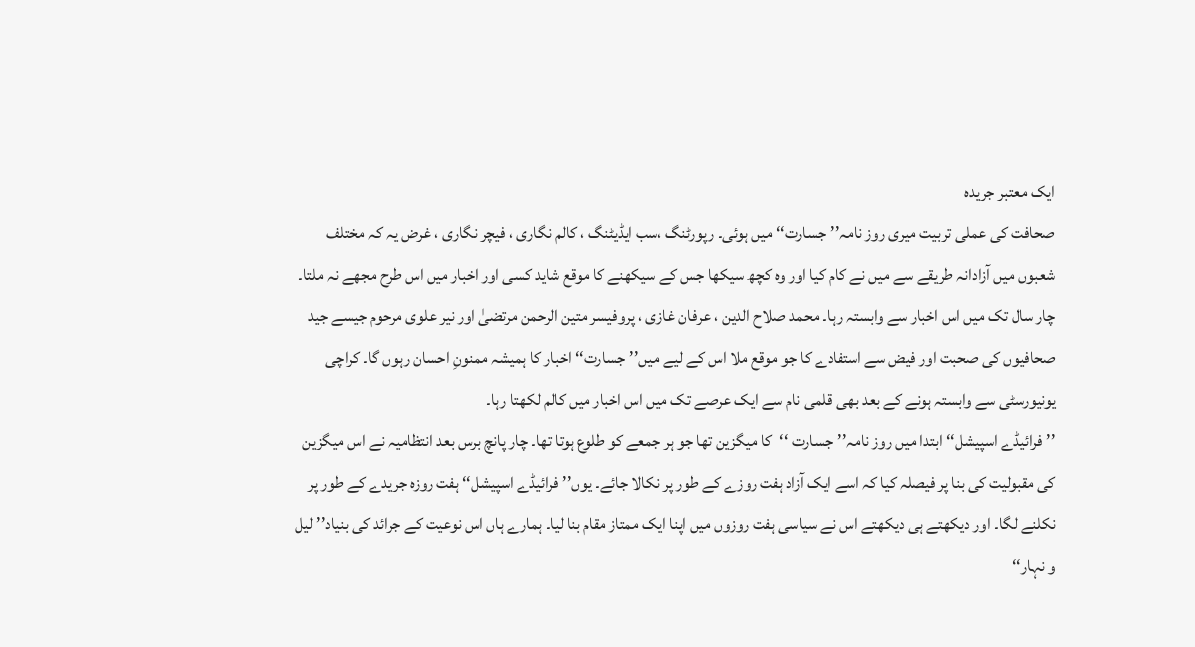ایک معتبر جریدہ
صحافت کی عملی تربیت میری روز نامہ’’جسارت‘‘ میں ہوئی۔ رپورٹنگ ،سب ایڈیٹنگ ، کالم نگاری ، فیچر نگاری ، غرض یہ کہ مختلف شعبوں میں آزادانہ طریقے سے میں نے کام کیا اور وہ کچھ سیکھا جس کے سیکھنے کا موقع شاید کسی اور اخبار میں اس طرح مجھے نہ ملتا۔ چار سال تک میں اس اخبار سے وابستہ رہا۔ محمد صلاح الدین ، عرفان غازی ، پروفیسر متین الرحمن مرتضیٰ اور نیر علوی مرحوم جیسے جید صحافیوں کی صحبت اور فیض سے استفادے کا جو موقع ملا اس کے لیے میں’’جسارت‘‘ اخبار کا ہمیشہ ممنونِ احسان رہوں گا۔ کراچی یونیورسٹی سے وابستہ ہونے کے بعد بھی قلمی نام سے ایک عرصے تک میں اس اخبار میں کالم لکھتا رہا۔
’’فرائیڈے اسپیشل‘‘ ابتدا میں روز نامہ’’جسارت ‘‘کا میگزین تھا جو ہر جمعے کو طلوع ہوتا تھا۔ چار پانچ برس بعد انتظامیہ نے اس میگزین کی مقبولیت کی بنا پر فیصلہ کیا کہ اسے ایک آزاد ہفت روزے کے طور پر نکالا جائے۔ یوں’’فرائیڈے اسپیشل‘‘ ہفت روزہ جریدے کے طور پر نکلنے لگا۔ اور دیکھتے ہی دیکھتے اس نے سیاسی ہفت روزوں میں اپنا ایک ممتاز مقام بنا لیا۔ ہمارے ہاں اس نوعیت کے جرائد کی بنیاد’’ لیل و نہار‘‘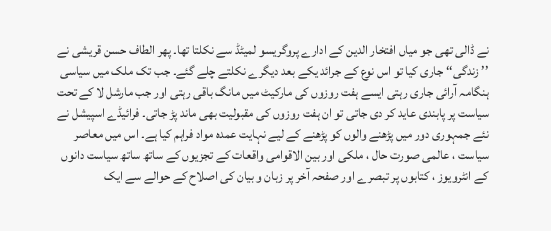نے ڈالی تھی جو میاں افتخار الدین کے ادارے پروگریسو لمیٹڈ سے نکلتا تھا۔ پھر الطاف حسن قریشی نے ’’ زندگی‘‘ جاری کیا تو اس نوع کے جرائد یکے بعد دیگرے نکلتے چلے گئے۔ جب تک ملک میں سیاسی ہنگامہ آرائی جاری رہتی ایسے ہفت روزوں کی مارکیٹ میں مانگ باقی رہتی اور جب مارشل لا کے تحت سیاست پر پابندی عاید کر دی جاتی تو ان ہفت روزوں کی مقبولیت بھی ماند پڑ جاتی۔ فرائیڈے اسپیشل نے نئے جمہوری دور میں پڑھنے والوں کو پڑھنے کے لیے نہایت عمدہ مواد فراہم کیا ہے۔ اس میں معاصر سیاست ، عالمی صورت حال ، ملکی اور بین الاقوامی واقعات کے تجزیوں کے ساتھ ساتھ سیاست دانوں کے انٹرویوز ، کتابوں پر تبصرے اور صفحہ آخر پر زبان و بیان کی اصلاح کے حوالے سے ایک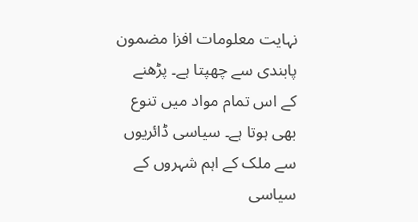نہایت معلومات افزا مضمون پابندی سے چھپتا ہے۔ پڑھنے کے اس تمام مواد میں تنوع بھی ہوتا ہے۔ سیاسی ڈائریوں سے ملک کے اہم شہروں کے سیاسی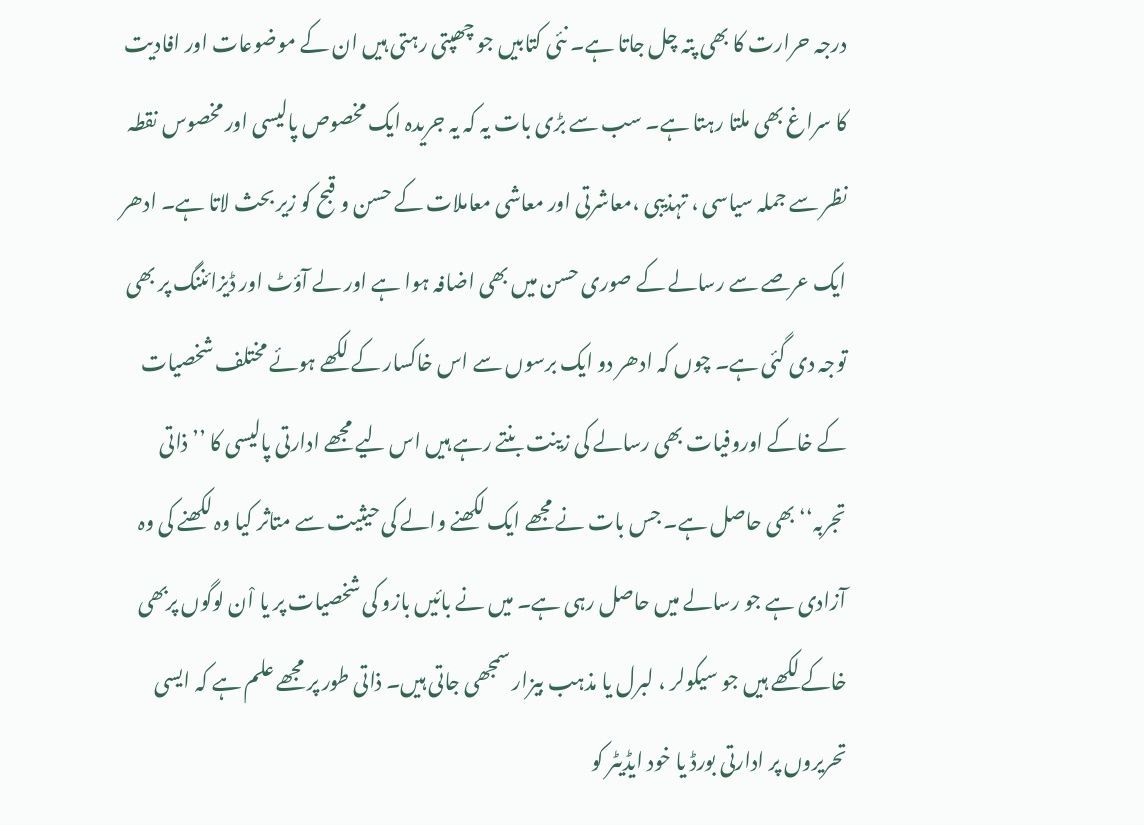درجہ حرارت کا بھی پتہ چل جاتا ہے۔ نئی کتابیں جو چھپتی رہتی ہیں ان کے موضوعات اور افادیت کا سراغ بھی ملتا رہتا ہے۔ سب سے بڑی بات یہ کہ یہ جریدہ ایک مخصوص پالیسی اور مخصوس نقطہ نظر سے جملہ سیاسی ، تہذیبی ،معاشرتی اور معاشی معاملات کے حسن و قبح کو زیر بحث لاتا ہے۔ ادھر ایک عرصے سے رسالے کے صوری حسن میں بھی اضافہ ہوا ہے اور لے آؤٹ اور ڈیزائننگ پر بھی توجہ دی گئی ہے۔ چوں کہ ادھر دو ایک برسوں سے اس خاکسار کے لکھے ہوئے مختلف شخصیات کے خاکے اوروفیات بھی رسالے کی زینت بنتے رہے ہیں اس لیے مجھے ادارتی پالیسی کا ’’ذاتی تجربہ‘‘ بھی حاصل ہے۔ جس بات نے مجھے ایک لکھنے والے کی حیثیت سے متاثر کیا وہ لکھنے کی وہ آزادی ہے جو رسالے میں حاصل رہی ہے۔ میں نے بائیں بازو کی شخصیات پر یا اْن لوگوں پربھی خاکے لکھے ہیں جو سیکولر ، لبرل یا مذہب بیزار سمجھی جاتی ہیں۔ ذاتی طور پر مجھے علم ہے کہ ایسی تحریروں پر ادارتی بورڈ یا خود ایڈیٹر کو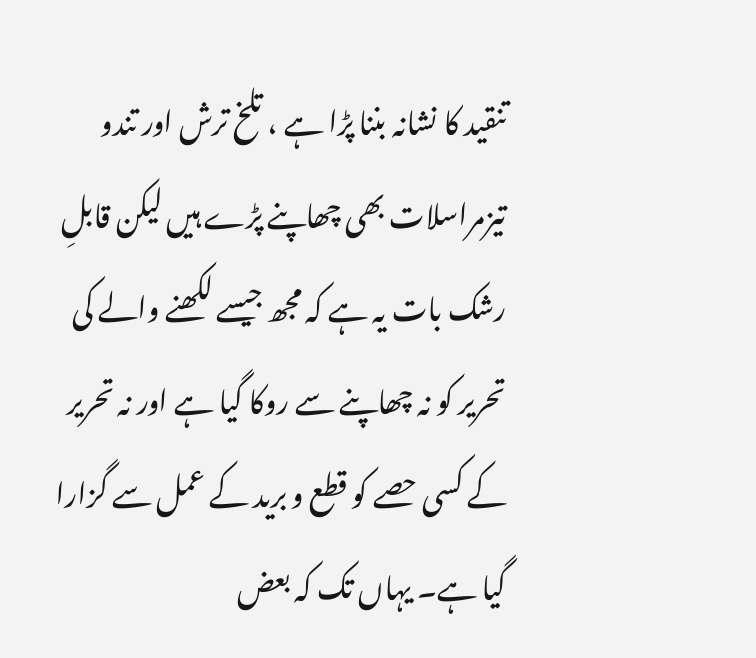تنقید کا نشانہ بننا پڑا ہے ، تلخ ترش اور تندو تیزمراسلات بھی چھاپنے پڑے ہیں لیکن قابلِ رشک بات یہ ہے کہ مجھ جیسے لکھنے والے کی تحریر کو نہ چھاپنے سے روکا گیا ہے اور نہ تحریر کے کسی حصے کو قطع و برید کے عمل سے گزارا گیا ہے۔ یہاں تک کہ بعض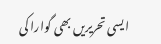ایسی تحریریں بھی گوارا کی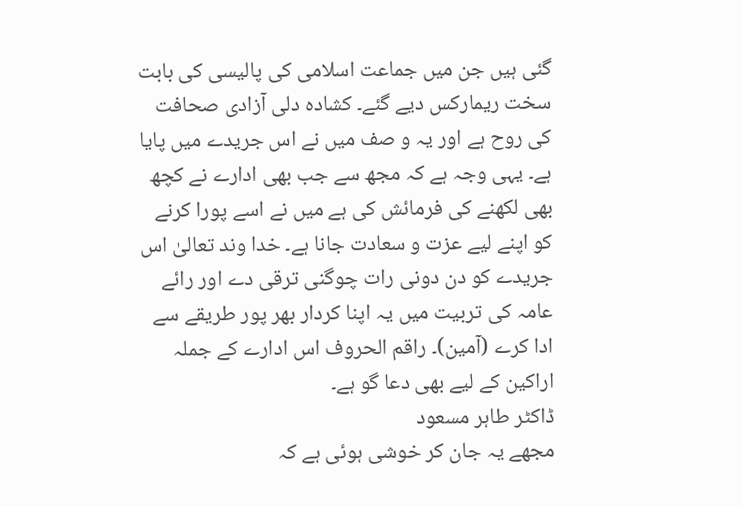گئی ہیں جن میں جماعت اسلامی کی پالیسی کی بابت سخت ریمارکس دیے گئے۔ کشادہ دلی آزادی صحافت کی روح ہے اور یہ و صف میں نے اس جریدے میں پایا ہے۔ یہی وجہ ہے کہ مجھ سے جب بھی ادارے نے کچھ بھی لکھنے کی فرمائش کی ہے میں نے اسے پورا کرنے کو اپنے لیے عزت و سعادت جانا ہے۔ خدا وند تعالیٰ اس جریدے کو دن دونی رات چوگنی ترقی دے اور رائے عامہ کی تربیت میں یہ اپنا کردار بھر پور طریقے سے ادا کرے (آمین)۔ راقم الحروف اس ادارے کے جملہ اراکین کے لیے بھی دعا گو ہے۔
ڈاکٹر طاہر مسعود
مجھے یہ جان کر خوشی ہوئی ہے کہ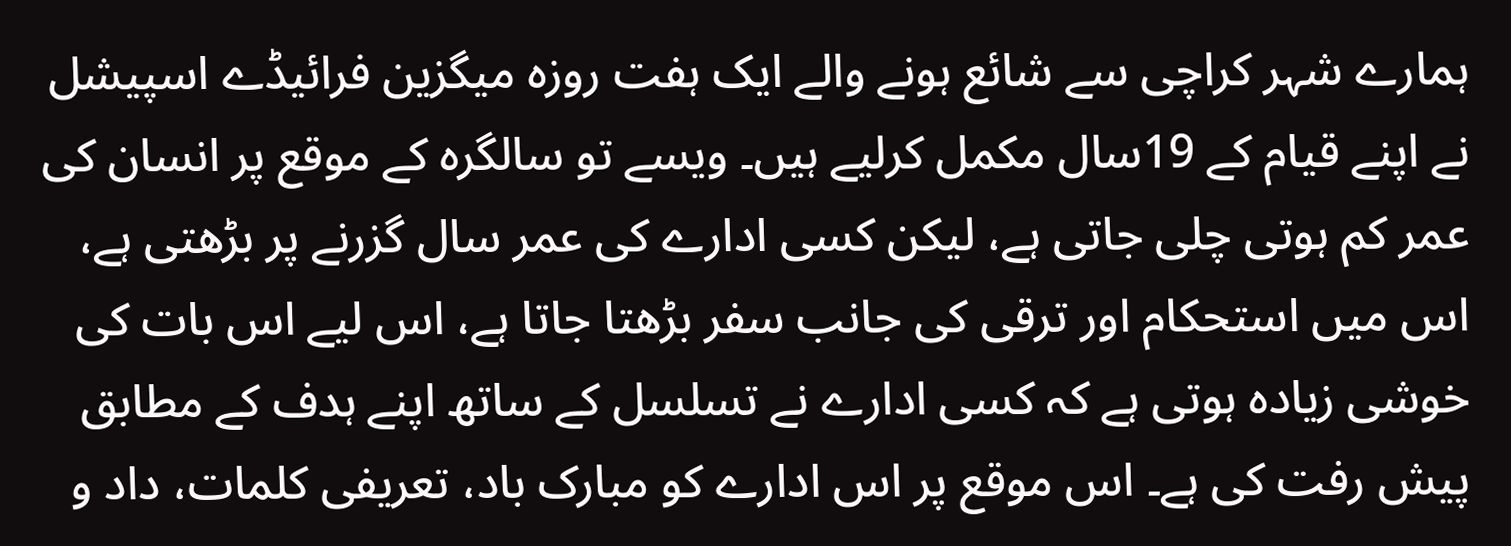ہمارے شہر کراچی سے شائع ہونے والے ایک ہفت روزہ میگزین فرائیڈے اسپیشل نے اپنے قیام کے 19سال مکمل کرلیے ہیں۔ ویسے تو سالگرہ کے موقع پر انسان کی عمر کم ہوتی چلی جاتی ہے، لیکن کسی ادارے کی عمر سال گزرنے پر بڑھتی ہے، اس میں استحکام اور ترقی کی جانب سفر بڑھتا جاتا ہے، اس لیے اس بات کی خوشی زیادہ ہوتی ہے کہ کسی ادارے نے تسلسل کے ساتھ اپنے ہدف کے مطابق پیش رفت کی ہے۔ اس موقع پر اس ادارے کو مبارک باد، تعریفی کلمات، داد و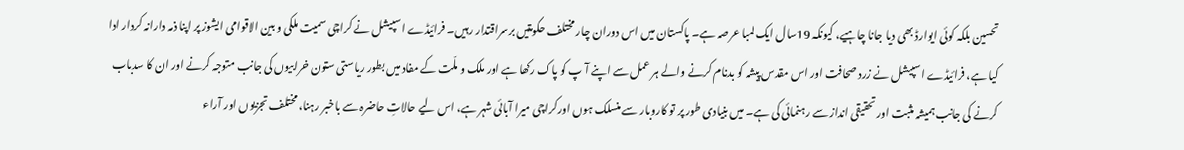تحسین بلکہ کوئی ایوارڈ بھی دیا جانا چاہیے، کیونکہ 19سال ایک لمبا عرصہ ہے۔ پاکستان میں اس دوران چار مختلف حکومتیں برسراقتدار رہیں۔ فرائیڈے اسپیشل نے کراچی سمیت ملکی و بین الاقوامی ایشوز پر اپنا ذمہ دارانہ کردار ادا کیا ہے، فرائیڈے اسپیشل نے زرد صحافت اور اس مقدس پیشہ کو بدنام کرنے والے ہر عمل سے اپنے آ پ کو پاک رکھا ہے اور ملک و ملّت کے مفاد میں بطور ریاستی ستون خرابیوں کی جانب متوجہ کرنے اور ان کا سدباب کرنے کی جانب ہمیشہ مثبت اور تحقیقی انداز سے رہنمائی کی ہے۔ میں بنیادی طور پر تو کاروبار سے منسلک ہوں اورکراچی میرا آبائی شہر ہے، اس لیے حالاتِ حاضرہ سے باخبر رہنا، مختلف تجزیوں اور آراء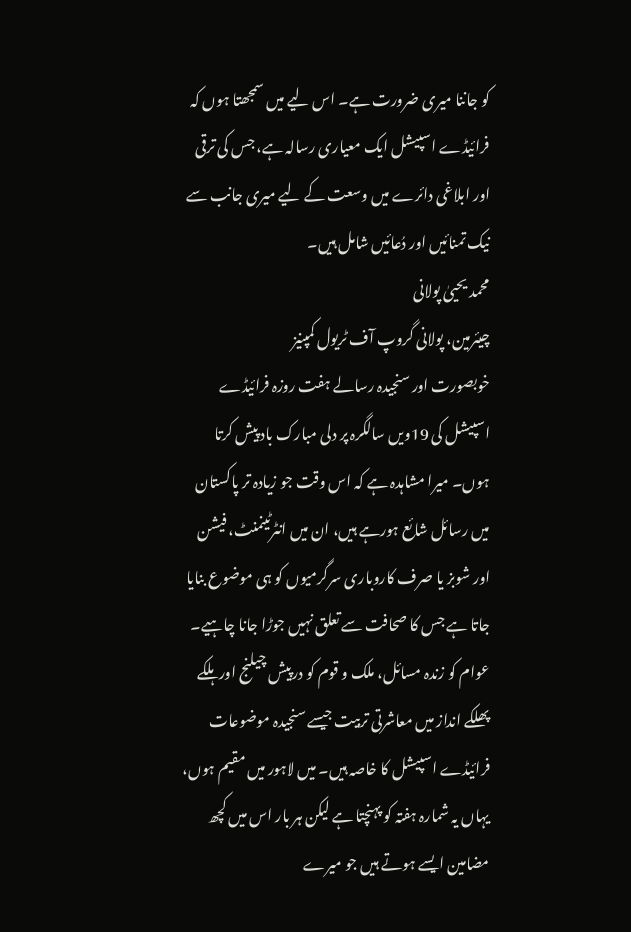کو جاننا میری ضرورت ہے۔ اس لیے میں سمجھتا ہوں کہ فرائیڈے اسپیشل ایک معیاری رسالہ ہے، جس کی ترقی اور ابلاغی دائرے میں وسعت کے لیے میری جانب سے نیک تمنائیں اور دُعائیں شامل ہیں۔
محمد یحییٰ پولانی
چیئرمین، پولانی گروپ آف ٹریول کمپنیز
خوبصورت اور سنجیدہ رسالے ہفت روزہ فرائیڈے اسپیشل کی 19ویں سالگرہ پر دلی مبارک باد پیش کرتا ہوں۔ میرا مشاہدہ ہے کہ اس وقت جو زیادہ تر پاکستان میں رسائل شائع ہورہے ہیں، ان میں انٹرٹینمنٹ، فیشن اور شوبز یا صرف کاروباری سرگرمیوں کو ہی موضوع بنایا جاتا ہے جس کا صحافت سے تعلق نہیں جوڑا جانا چاہیے۔ عوام کو زندہ مسائل، ملک و قوم کو درپیش چیلنج اور ہلکے پھلکے انداز میں معاشرتی تربیت جیسے سنجیدہ موضوعات فرائیڈے اسپیشل کا خاصہ ہیں۔ میں لاہور میں مقیم ہوں، یہاں یہ شمارہ ہفتہ کو پہنچتا ہے لیکن ہر بار اس میں کچھ مضامین ایسے ہوتے ہیں جو میرے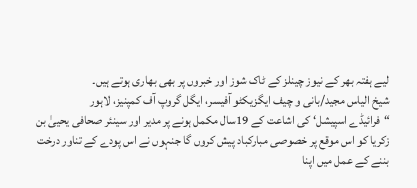لیے ہفتہ بھر کے نیوز چینلز کے ٹاک شوز اور خبروں پر بھی بھاری ہوتے ہیں۔
شیخ الیاس مجید/بانی و چیف ایگزیکٹو آفیسر، ایگل گروپ آف کمپنیز، لاہور
“فرائیڈے اسپیشل‘ کی اشاعت کے 19سال مکمل ہونے پر مدیر اور سینئر صحافی یحییٰ بن زکریا کو اس موقع پر خصوصی مبارکباد پیش کروں گا جنہوں نے اس پودے کے تناور درخت بننے کے عمل میں اپنا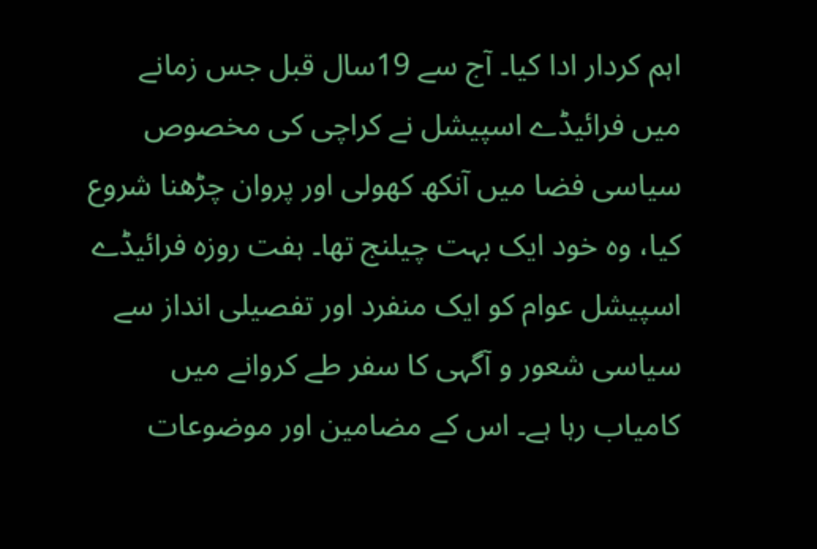اہم کردار ادا کیا۔ آج سے 19سال قبل جس زمانے میں فرائیڈے اسپیشل نے کراچی کی مخصوص سیاسی فضا میں آنکھ کھولی اور پروان چڑھنا شروع کیا، وہ خود ایک بہت چیلنج تھا۔ ہفت روزہ فرائیڈے اسپیشل عوام کو ایک منفرد اور تفصیلی انداز سے سیاسی شعور و آگہی کا سفر طے کروانے میں کامیاب رہا ہے۔ اس کے مضامین اور موضوعات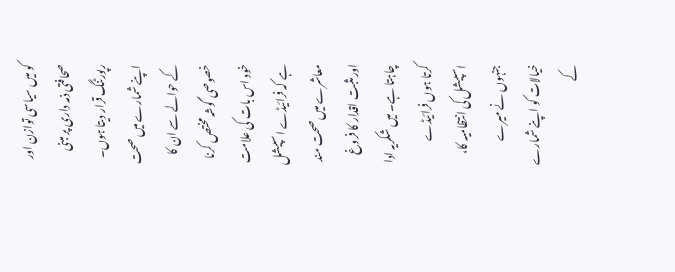کو میں سیاسی توازن اور صحافتی ذمہ داری پر مبنی رپورٹنگ قرار دیتا ہوں۔ اپنے شمارے میں صحت کے حوالے سے ان کا خصوصی گوشہ مختص کرنا خود اس بات کی علامت ہے کہ فرائیڈے اسپیشل معاشرے میں صحت مند اور مثبت اقدار کا فروغ چاہتا ہے۔ میں شکریہ ادا کرتا ہوں فرائیڈے اسپیشل کی انتظامیہ کا، جنہوں نے میرے خیالات کو اپنے شمارے کے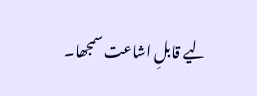لیے قابلِ اشاعت سمجھا۔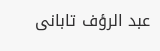عبد الرؤف تابانی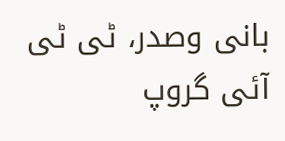بانی وصدر، ٹی ٹی آئی گروپ